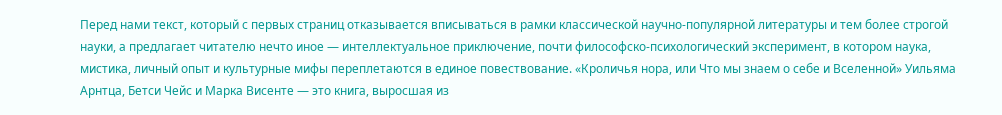Перед нами текст, который с первых страниц отказывается вписываться в рамки классической научно-популярной литературы и тем более строгой науки, а предлагает читателю нечто иное — интеллектуальное приключение, почти философско-психологический эксперимент, в котором наука, мистика, личный опыт и культурные мифы переплетаются в единое повествование. «Кроличья нора, или Что мы знаем о себе и Вселенной» Уильяма Арнтца, Бетси Чейс и Марка Висенте — это книга, выросшая из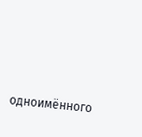одноимённого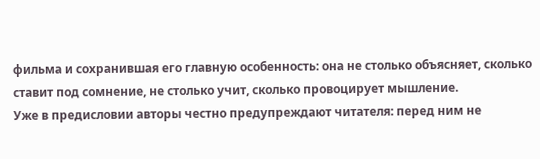фильма и сохранившая его главную особенность: она не столько объясняет, сколько ставит под сомнение, не столько учит, сколько провоцирует мышление.
Уже в предисловии авторы честно предупреждают читателя: перед ним не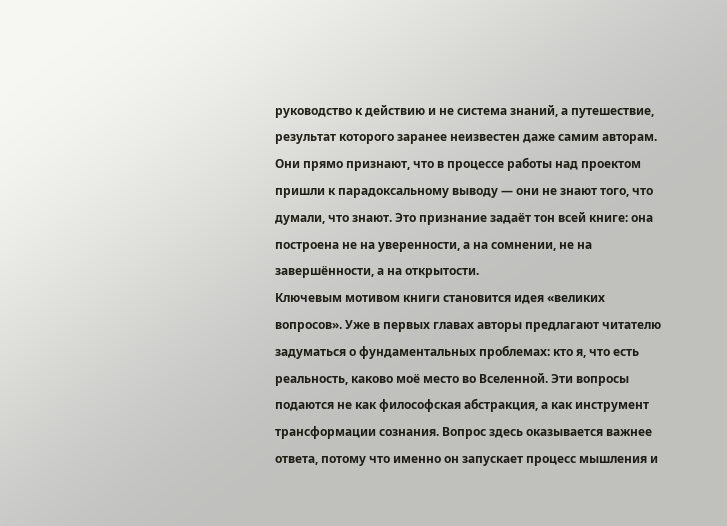руководство к действию и не система знаний, а путешествие, результат которого заранее неизвестен даже самим авторам. Они прямо признают, что в процессе работы над проектом пришли к парадоксальному выводу — они не знают того, что думали, что знают. Это признание задаёт тон всей книге: она построена не на уверенности, а на сомнении, не на завершённости, а на открытости.
Ключевым мотивом книги становится идея «великих вопросов». Уже в первых главах авторы предлагают читателю задуматься о фундаментальных проблемах: кто я, что есть реальность, каково моё место во Вселенной. Эти вопросы подаются не как философская абстракция, а как инструмент трансформации сознания. Вопрос здесь оказывается важнее ответа, потому что именно он запускает процесс мышления и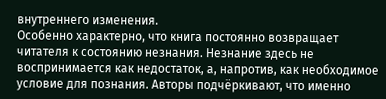внутреннего изменения.
Особенно характерно, что книга постоянно возвращает читателя к состоянию незнания. Незнание здесь не воспринимается как недостаток, а, напротив, как необходимое условие для познания. Авторы подчёркивают, что именно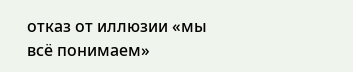отказ от иллюзии «мы всё понимаем»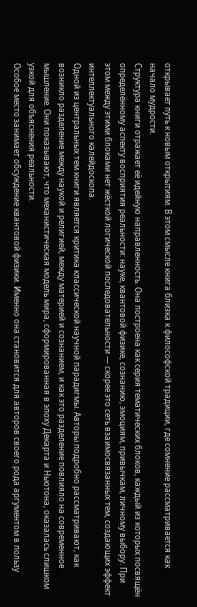открывает путь к новым открытиям. В этом смысле книга близка к философской традиции, где сомнение рассматривается как начало мудрости.
Структура книги отражает её идейную направленность. Она построена как серия тематических блоков, каждый из которых посвящён определённому аспекту восприятия реальности: науке, квантовой физике, сознанию, эмоциям, привычкам, личному выбору. При этом между этими блоками нет жёсткой логической последовательности — скорее это сеть взаимосвязанных тем, создающих эффект интеллектуального калейдоскопа.
Одной из центральных тем книги является критика классической научной парадигмы. Авторы подробно рассматривают, как возникло разделение между наукой и религией, между материей и сознанием, и как это разделение повлияло на современное мышление. Они показывают, что механистическая модель мира, сформированная в эпоху Декарта и Ньютона, оказалась слишком узкой для объяснения реальности.
Особое место занимает обсуждение квантовой физики. Именно она становится для авторов своего рода аргументом в пользу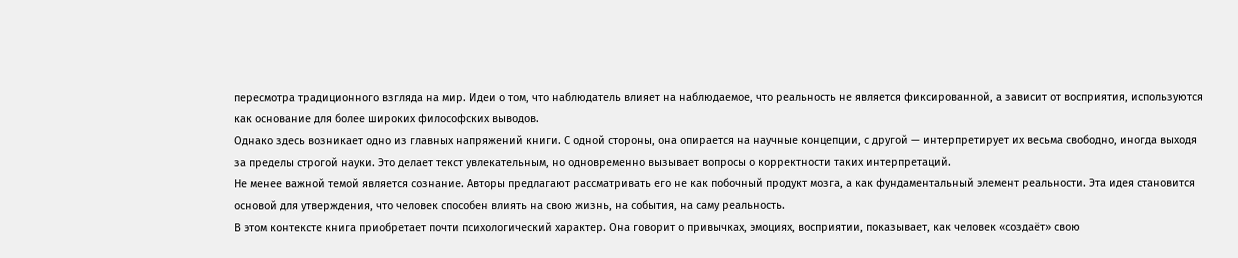пересмотра традиционного взгляда на мир. Идеи о том, что наблюдатель влияет на наблюдаемое, что реальность не является фиксированной, а зависит от восприятия, используются как основание для более широких философских выводов.
Однако здесь возникает одно из главных напряжений книги. С одной стороны, она опирается на научные концепции, с другой — интерпретирует их весьма свободно, иногда выходя за пределы строгой науки. Это делает текст увлекательным, но одновременно вызывает вопросы о корректности таких интерпретаций.
Не менее важной темой является сознание. Авторы предлагают рассматривать его не как побочный продукт мозга, а как фундаментальный элемент реальности. Эта идея становится основой для утверждения, что человек способен влиять на свою жизнь, на события, на саму реальность.
В этом контексте книга приобретает почти психологический характер. Она говорит о привычках, эмоциях, восприятии, показывает, как человек «создаёт» свою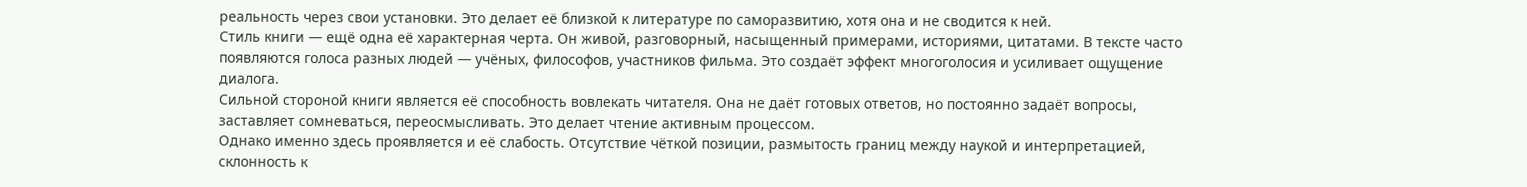реальность через свои установки. Это делает её близкой к литературе по саморазвитию, хотя она и не сводится к ней.
Стиль книги — ещё одна её характерная черта. Он живой, разговорный, насыщенный примерами, историями, цитатами. В тексте часто появляются голоса разных людей — учёных, философов, участников фильма. Это создаёт эффект многоголосия и усиливает ощущение диалога.
Сильной стороной книги является её способность вовлекать читателя. Она не даёт готовых ответов, но постоянно задаёт вопросы, заставляет сомневаться, переосмысливать. Это делает чтение активным процессом.
Однако именно здесь проявляется и её слабость. Отсутствие чёткой позиции, размытость границ между наукой и интерпретацией, склонность к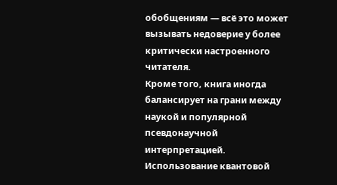обобщениям — всё это может вызывать недоверие у более критически настроенного читателя.
Кроме того, книга иногда балансирует на грани между наукой и популярной псевдонаучной интерпретацией. Использование квантовой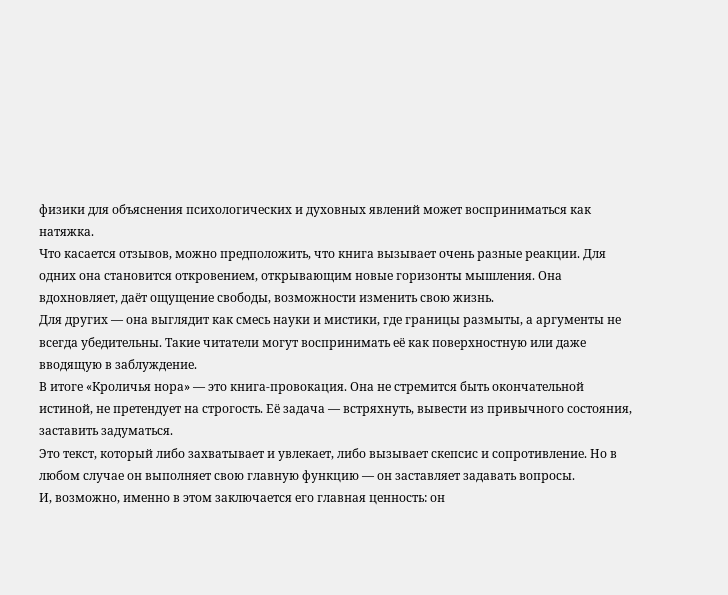физики для объяснения психологических и духовных явлений может восприниматься как натяжка.
Что касается отзывов, можно предположить, что книга вызывает очень разные реакции. Для одних она становится откровением, открывающим новые горизонты мышления. Она вдохновляет, даёт ощущение свободы, возможности изменить свою жизнь.
Для других — она выглядит как смесь науки и мистики, где границы размыты, а аргументы не всегда убедительны. Такие читатели могут воспринимать её как поверхностную или даже вводящую в заблуждение.
В итоге «Кроличья нора» — это книга-провокация. Она не стремится быть окончательной истиной, не претендует на строгость. Её задача — встряхнуть, вывести из привычного состояния, заставить задуматься.
Это текст, который либо захватывает и увлекает, либо вызывает скепсис и сопротивление. Но в любом случае он выполняет свою главную функцию — он заставляет задавать вопросы.
И, возможно, именно в этом заключается его главная ценность: он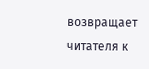возвращает читателя к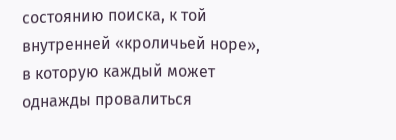состоянию поиска, к той внутренней «кроличьей норе», в которую каждый может однажды провалиться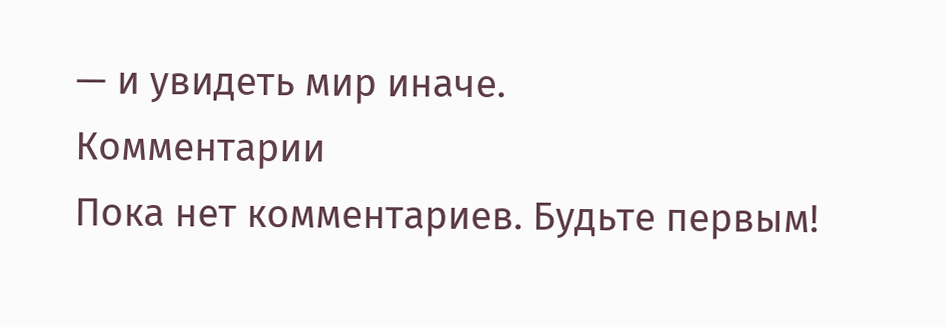— и увидеть мир иначе.
Комментарии
Пока нет комментариев. Будьте первым!